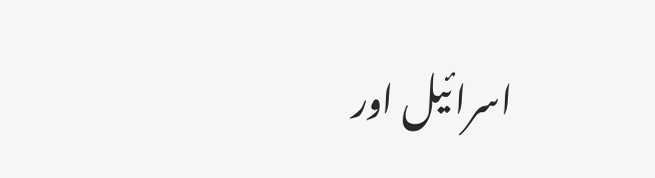اسرائیل اور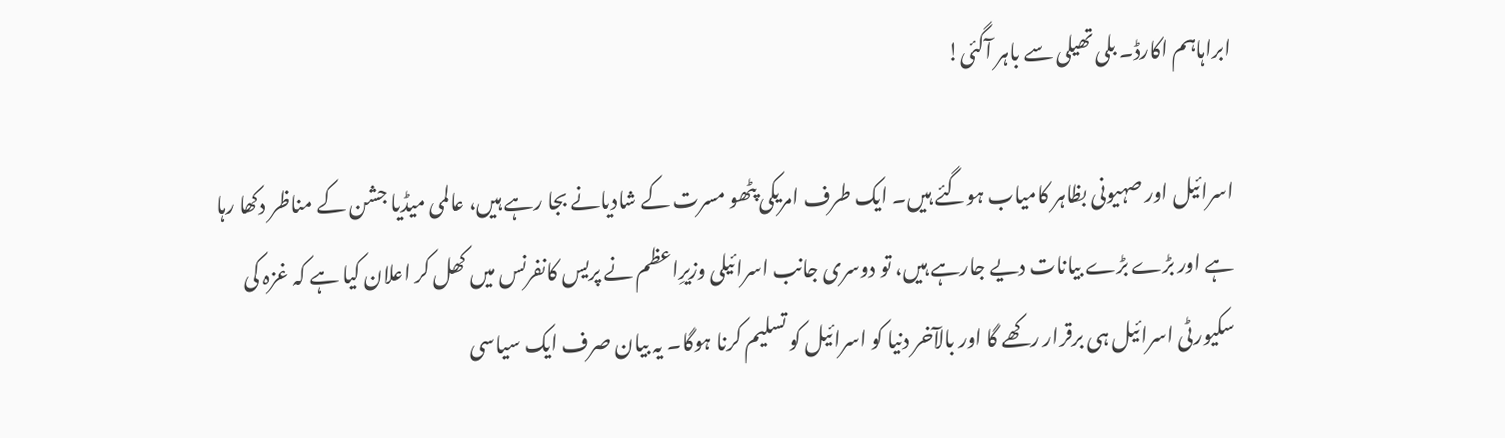ابراہاہم اکارڈ۔ بلی تھیلی سے باہر آگئی!

اسرائیل اور صہیونی بظاہر کامیاب ہوگئے ہیں۔ ایک طرف امریکی پٹھو مسرت کے شادیانے بجا رہے ہیں، عالمی میڈیا جشن کے مناظر دکھا رہا ہے اور بڑے بڑے بیانات دیے جارہے ہیں، تو دوسری جانب اسرائیلی وزیرِاعظم نے پریس کانفرنس میں کھل کر اعلان کیا ہے کہ غزہ کی سکیورٹی اسرائیل ہی برقرار رکھے گا اور بالآخر دنیا کو اسرائیل کو تسلیم کرنا ہوگا۔ یہ بیان صرف ایک سیاسی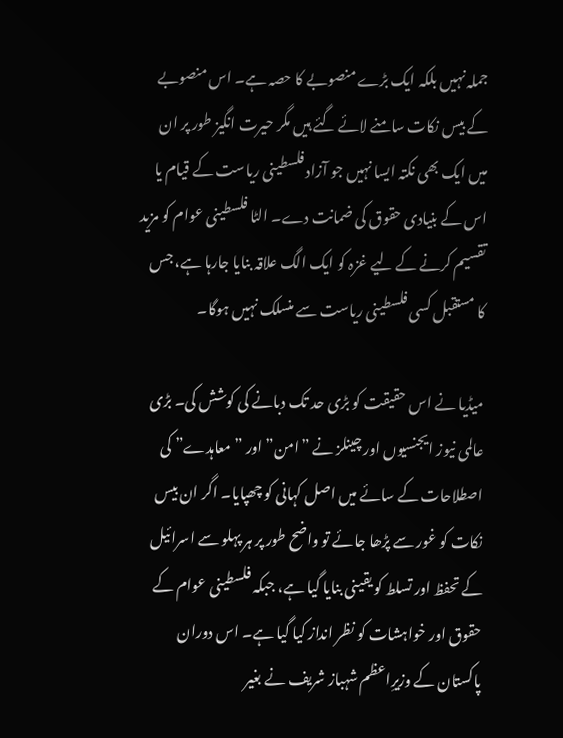جملہ نہیں بلکہ ایک بڑے منصوبے کا حصہ ہے۔ اس منصوبے کے بیس نکات سامنے لائے گئے ہیں مگر حیرت انگیز طور پر ان میں ایک بھی نکتہ ایسا نہیں جو آزاد فلسطینی ریاست کے قیام یا اس کے بنیادی حقوق کی ضمانت دے۔ الٹا فلسطینی عوام کو مزید تقسیم کرنے کے لیے غزہ کو ایک الگ علاقہ بنایا جارہا ہے، جس کا مستقبل کسی فلسطینی ریاست سے منسلک نہیں ہوگا۔

میڈیا نے اس حقیقت کو بڑی حد تک دبانے کی کوشش کی۔ بڑی عالمی نیوز ایجنسیوں اور چینلز نے ”امن” اور ”معاہدے” کی اصطلاحات کے سائے میں اصل کہانی کو چھپایا۔ اگر ان بیس نکات کو غور سے پڑھا جائے تو واضح طور پر ہر پہلو سے اسرائیل کے تحفظ اور تسلط کو یقینی بنایا گیا ہے، جبکہ فلسطینی عوام کے حقوق اور خواہشات کو نظر انداز کیا گیا ہے۔ اس دوران پاکستان کے وزیرِاعظم شہباز شریف نے بغیر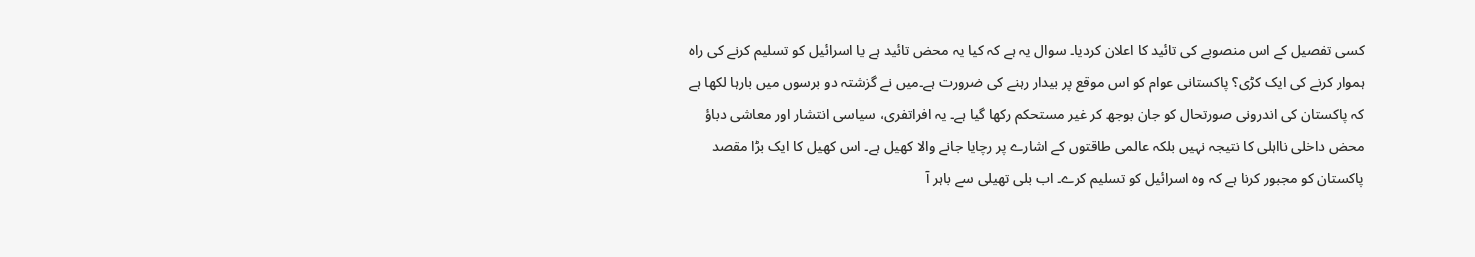کسی تفصیل کے اس منصوبے کی تائید کا اعلان کردیا۔ سوال یہ ہے کہ کیا یہ محض تائید ہے یا اسرائیل کو تسلیم کرنے کی راہ ہموار کرنے کی ایک کڑی؟ پاکستانی عوام کو اس موقع پر بیدار رہنے کی ضرورت ہے۔میں نے گزشتہ دو برسوں میں بارہا لکھا ہے کہ پاکستان کی اندرونی صورتحال کو جان بوجھ کر غیر مستحکم رکھا گیا ہے۔ یہ افراتفری، سیاسی انتشار اور معاشی دباؤ محض داخلی نااہلی کا نتیجہ نہیں بلکہ عالمی طاقتوں کے اشارے پر رچایا جانے والا کھیل ہے۔ اس کھیل کا ایک بڑا مقصد پاکستان کو مجبور کرنا ہے کہ وہ اسرائیل کو تسلیم کرے۔ اب بلی تھیلی سے باہر آ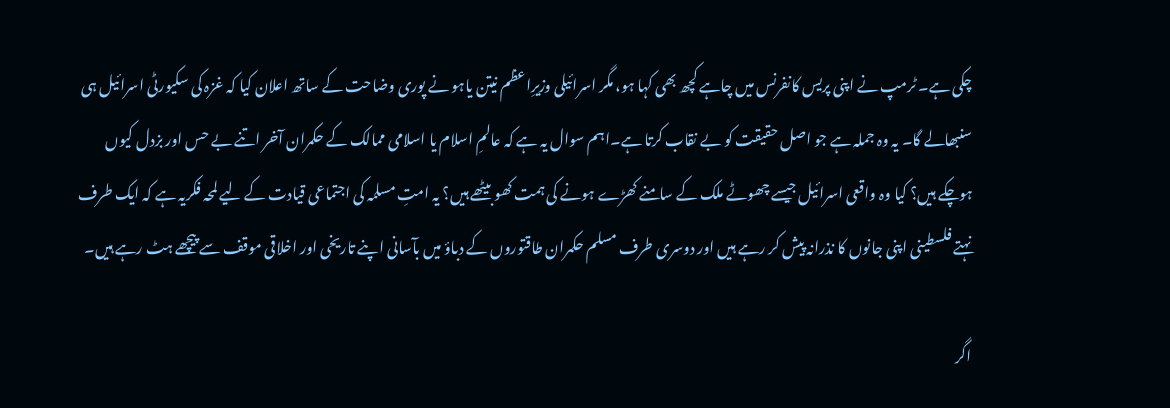چکی ہے۔ ٹرمپ نے اپنی پریس کانفرنس میں چاہے کچھ بھی کہا ہو، مگر اسرائیلی وزیرِاعظم نیتن یاہو نے پوری وضاحت کے ساتھ اعلان کیا کہ غزہ کی سکیورٹی اسرائیل ہی سنبھالے گا۔ یہ وہ جملہ ہے جو اصل حقیقت کو بے نقاب کرتا ہے۔اہم سوال یہ ہے کہ عالمِ اسلام یا اسلامی ممالک کے حکمران آخر اتنے بے حس اور بزدل کیوں ہوچکے ہیں؟ کیا وہ واقعی اسرائیل جیسے چھوٹے ملک کے سامنے کھڑے ہونے کی ہمت کھو بیٹھے ہیں؟ یہ امتِ مسلمہ کی اجتماعی قیادت کے لیے لمحہ فکریہ ہے کہ ایک طرف نہتے فلسطینی اپنی جانوں کا نذرانہ پیش کر رہے ہیں اور دوسری طرف مسلم حکمران طاقتوروں کے دباؤ میں بآسانی اپنے تاریخی اور اخلاقی موقف سے پیچھے ہٹ رہے ہیں۔

اگر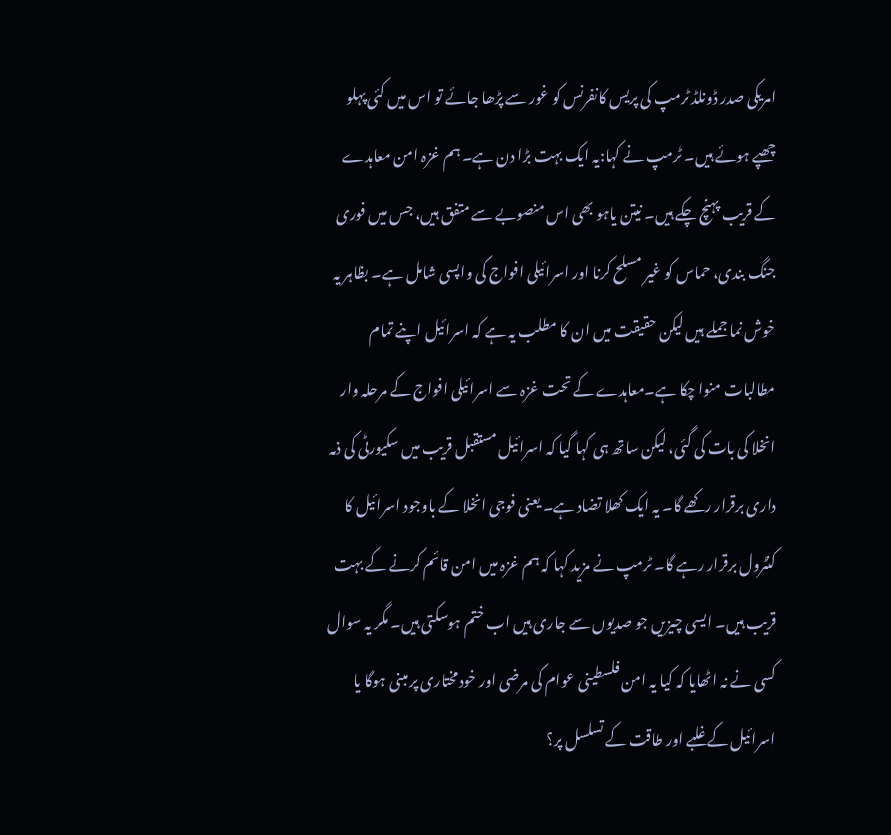امریکی صدر ڈونلڈ ٹرمپ کی پریس کانفرنس کو غور سے پڑھا جائے تو اس میں کئی پہلو چھپے ہوئے ہیں۔ ٹرمپ نے کہا:یہ ایک بہت بڑا دن ہے۔ ہم غزہ امن معاہدے کے قریب پہنچ چکے ہیں۔ نیتن یاہو بھی اس منصوبے سے متفق ہیں، جس میں فوری جنگ بندی، حماس کو غیر مسلح کرنا اور اسرائیلی افواج کی واپسی شامل ہے۔ بظاہر یہ خوش نما جملے ہیں لیکن حقیقت میں ان کا مطلب یہ ہے کہ اسرائیل اپنے تمام مطالبات منوا چکا ہے۔معاہدے کے تحت غزہ سے اسرائیلی افواج کے مرحلہ وار انخلا کی بات کی گئی، لیکن ساتھ ہی کہا گیا کہ اسرائیل مستقبل قریب میں سکیورٹی کی ذمہ داری برقرار رکھے گا۔ یہ ایک کھلا تضاد ہے۔ یعنی فوجی انخلا کے باوجود اسرائیل کا کنٹرول برقرار رہے گا۔ ٹرمپ نے مزید کہا کہ ہم غزہ میں امن قائم کرنے کے بہت قریب ہیں۔ ایسی چیزیں جو صدیوں سے جاری ہیں اب ختم ہوسکتی ہیں۔ مگر یہ سوال کسی نے نہ اٹھایا کہ کیا یہ امن فلسطینی عوام کی مرضی اور خودمختاری پر مبنی ہوگا یا اسرائیل کے غلبے اور طاقت کے تسلسل پر؟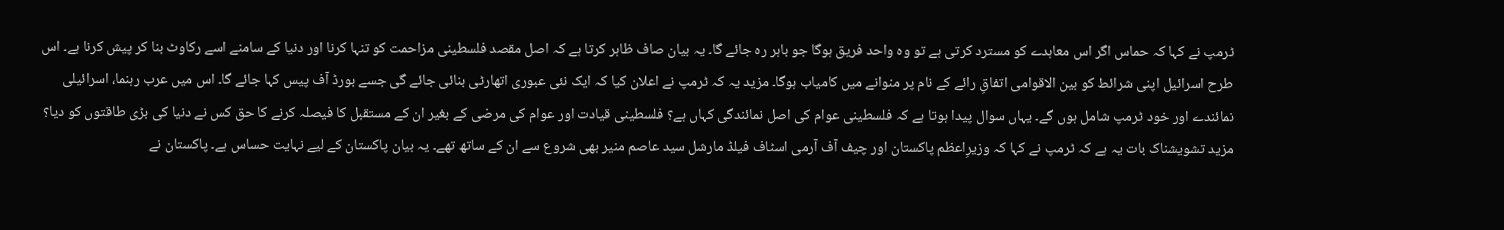ٹرمپ نے کہا کہ حماس اگر اس معاہدے کو مسترد کرتی ہے تو وہ واحد فریق ہوگا جو باہر رہ جائے گا۔ یہ بیان صاف ظاہر کرتا ہے کہ اصل مقصد فلسطینی مزاحمت کو تنہا کرنا اور دنیا کے سامنے اسے رکاوٹ بنا کر پیش کرنا ہے۔ اس طرح اسرائیل اپنی شرائط کو بین الاقوامی اتفاقِ رائے کے نام پر منوانے میں کامیاب ہوگا۔ مزید یہ کہ ٹرمپ نے اعلان کیا کہ ایک نئی عبوری اتھارٹی بنائی جائے گی جسے بورڈ آف پیس کہا جائے گا۔ اس میں عرب رہنما، اسرائیلی نمائندے اور خود ٹرمپ شامل ہوں گے۔ یہاں سوال پیدا ہوتا ہے کہ فلسطینی عوام کی اصل نمائندگی کہاں ہے؟ فلسطینی قیادت اور عوام کی مرضی کے بغیر ان کے مستقبل کا فیصلہ کرنے کا حق کس نے دنیا کی بڑی طاقتوں کو دیا؟ مزید تشویشناک بات یہ ہے کہ ٹرمپ نے کہا کہ وزیرِاعظم پاکستان اور چیف آف آرمی اسٹاف فیلڈ مارشل سید عاصم منیر بھی شروع سے ان کے ساتھ تھے۔ یہ بیان پاکستان کے لیے نہایت حساس ہے۔ پاکستان نے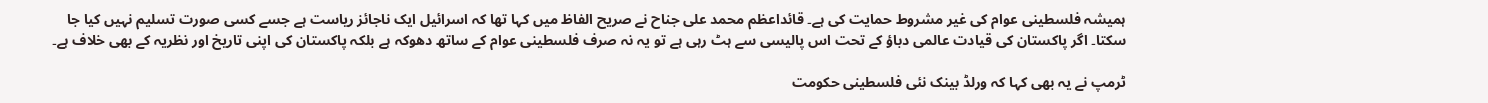ہمیشہ فلسطینی عوام کی غیر مشروط حمایت کی ہے۔ قائداعظم محمد علی جناح نے صریح الفاظ میں کہا تھا کہ اسرائیل ایک ناجائز ریاست ہے جسے کسی صورت تسلیم نہیں کیا جا سکتا۔ اگر پاکستان کی قیادت عالمی دباؤ کے تحت اس پالیسی سے ہٹ رہی ہے تو یہ نہ صرف فلسطینی عوام کے ساتھ دھوکہ ہے بلکہ پاکستان کی اپنی تاریخ اور نظریہ کے بھی خلاف ہے۔

ٹرمپ نے یہ بھی کہا کہ ورلڈ بینک نئی فلسطینی حکومت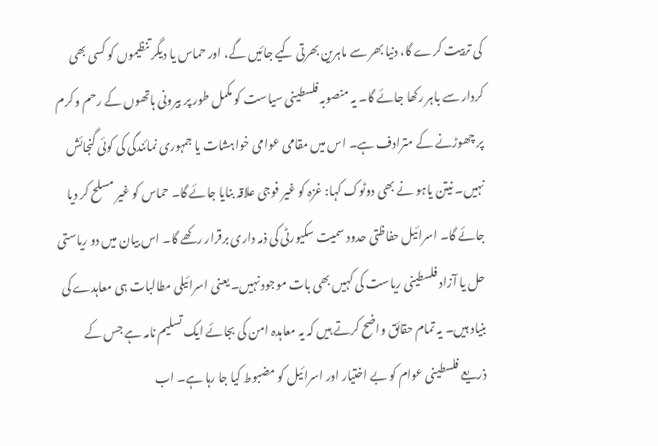کی تربیت کرے گا، دنیا بھر سے ماہرین بھرتی کیے جائیں گے، اور حماس یا دیگر تنظیموں کو کسی بھی کردار سے باہر رکھا جائے گا۔ یہ منصوبہ فلسطینی سیاست کو مکمل طور پر بیرونی ہاتھوں کے رحم و کرم پر چھوڑنے کے مترادف ہے۔ اس میں مقامی عوامی خواہشات یا جمہوری نمائندگی کی کوئی گنجائش نہیں۔ نیتن یاہو نے بھی دوٹوک کہا: غزہ کو غیر فوجی علاقہ بنایا جائے گا۔ حماس کو غیر مسلح کر دیا جائے گا۔ اسرائیل حفاظتی حدود سمیت سکیورٹی کی ذمہ داری برقرار رکھے گا۔ اس بیان میں دو ریاستی حل یا آزاد فلسطینی ریاست کی کہیں بھی بات موجود نہیں۔ یعنی اسرائیلی مطالبات ہی معاہدے کی بنیاد ہیں۔ یہ تمام حقائق واضح کرتے ہیں کہ یہ معاہدہ امن کی بجائے ایک تسلیم نامہ ہے جس کے ذریعے فلسطینی عوام کو بے اختیار اور اسرائیل کو مضبوط کیا جا رہا ہے۔ اب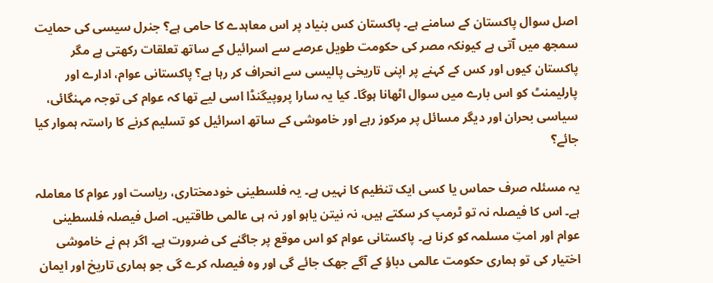اصل سوال پاکستان کے سامنے ہے۔ پاکستان کس بنیاد پر اس معاہدے کا حامی ہے؟ جنرل سیسی کی حمایت سمجھ میں آتی ہے کیونکہ مصر کی حکومت طویل عرصے سے اسرائیل کے ساتھ تعلقات رکھتی ہے مگر پاکستان کیوں اور کس کے کہنے پر اپنی تاریخی پالیسی سے انحراف کر رہا ہے؟ پاکستانی عوام، ادارے اور پارلیمنٹ کو اس بارے میں سوال اٹھانا ہوگا۔ کیا یہ سارا پروپیگنڈا اسی لیے تھا کہ عوام کی توجہ مہنگائی، سیاسی بحران اور دیگر مسائل پر مرکوز رہے اور خاموشی کے ساتھ اسرائیل کو تسلیم کرنے کا راستہ ہموار کیا جائے؟

یہ مسئلہ صرف حماس یا کسی ایک تنظیم کا نہیں ہے۔ یہ فلسطینی خودمختاری، ریاست اور عوام کا معاملہ ہے۔ اس کا فیصلہ نہ تو ٹرمپ کر سکتے ہیں، نہ نیتن یاہو اور نہ ہی عالمی طاقتیں۔ اصل فیصلہ فلسطینی عوام اور امتِ مسلمہ کو کرنا ہے۔ پاکستانی عوام کو اس موقع پر جاگنے کی ضرورت ہے۔ اگر ہم نے خاموشی اختیار کی تو ہماری حکومت عالمی دباؤ کے آگے جھک جائے گی اور وہ فیصلہ کرے گی جو ہماری تاریخ اور ایمان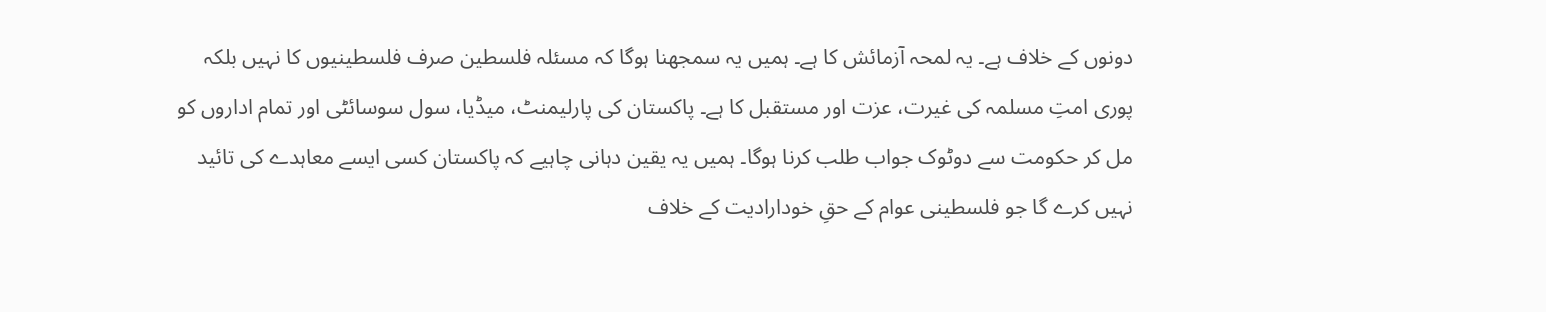دونوں کے خلاف ہے۔ یہ لمحہ آزمائش کا ہے۔ ہمیں یہ سمجھنا ہوگا کہ مسئلہ فلسطین صرف فلسطینیوں کا نہیں بلکہ پوری امتِ مسلمہ کی غیرت، عزت اور مستقبل کا ہے۔ پاکستان کی پارلیمنٹ، میڈیا، سول سوسائٹی اور تمام اداروں کو مل کر حکومت سے دوٹوک جواب طلب کرنا ہوگا۔ ہمیں یہ یقین دہانی چاہیے کہ پاکستان کسی ایسے معاہدے کی تائید نہیں کرے گا جو فلسطینی عوام کے حقِ خودارادیت کے خلاف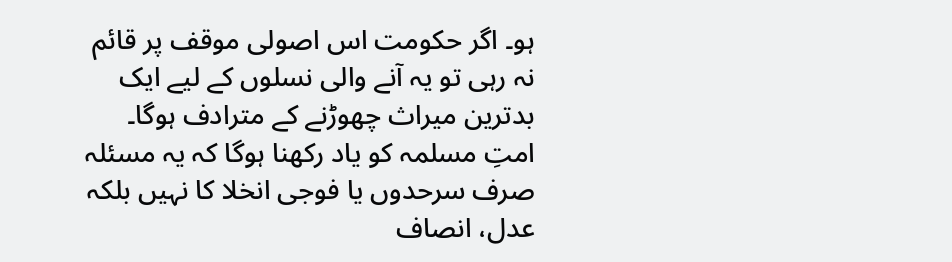ہو۔ اگر حکومت اس اصولی موقف پر قائم نہ رہی تو یہ آنے والی نسلوں کے لیے ایک بدترین میراث چھوڑنے کے مترادف ہوگا۔ امتِ مسلمہ کو یاد رکھنا ہوگا کہ یہ مسئلہ صرف سرحدوں یا فوجی انخلا کا نہیں بلکہ عدل، انصاف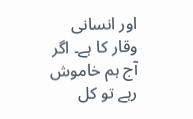اور انسانی وقار کا ہے۔ اگر آج ہم خاموش رہے تو کل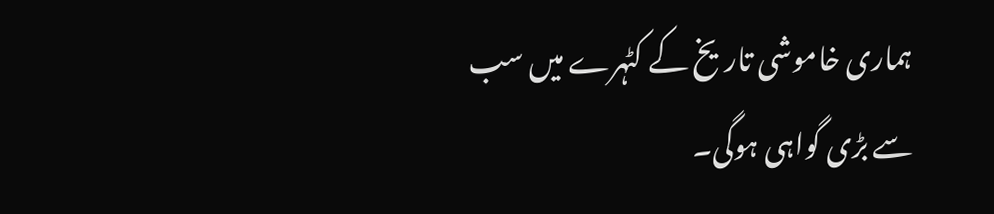ہماری خاموشی تاریخ کے کٹہرے میں سب سے بڑی گواہی ہوگی۔